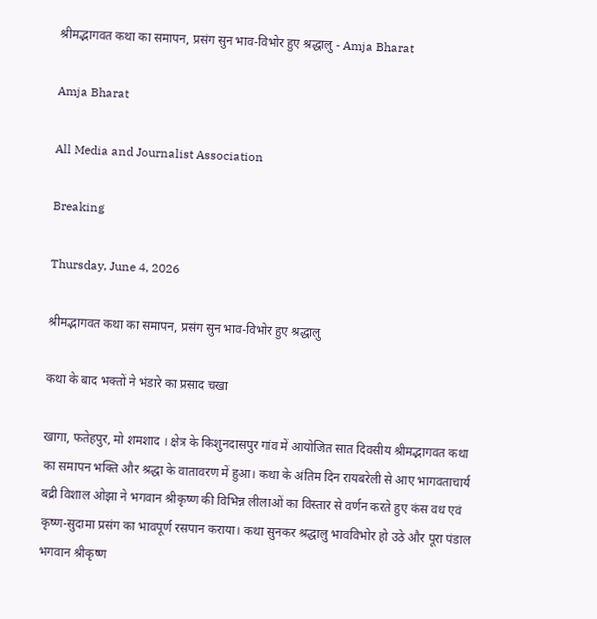श्रीमद्भागवत कथा का समापन, प्रसंग सुन भाव-विभोर हुए श्रद्धालु - Amja Bharat

Amja Bharat

All Media and Journalist Association

Breaking

Thursday, June 4, 2026

श्रीमद्भागवत कथा का समापन, प्रसंग सुन भाव-विभोर हुए श्रद्धालु

कथा के बाद भक्तों ने भंडारे का प्रसाद चखा

खागा, फतेहपुर, मो शमशाद । क्षेत्र के किशुनदासपुर गांव में आयोजित सात दिवसीय श्रीमद्भागवत कथा का समापन भक्ति और श्रद्धा के वातावरण में हुआ। कथा के अंतिम दिन रायबरेली से आए भागवताचार्य बद्री विशाल ओझा ने भगवान श्रीकृष्ण की विभिन्न लीलाओं का विस्तार से वर्णन करते हुए कंस वध एवं कृष्ण-सुदामा प्रसंग का भावपूर्ण रसपान कराया। कथा सुनकर श्रद्धालु भावविभोर हो उठे और पूरा पंडाल भगवान श्रीकृष्ण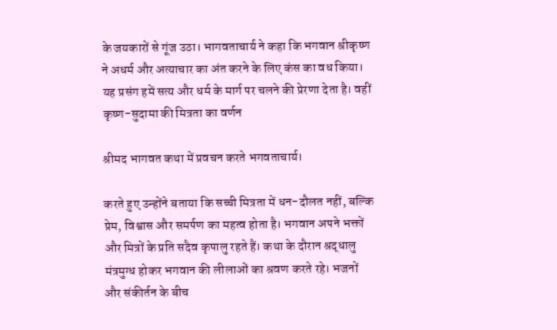के जयकारों से गूंज उठा। भागवताचार्य ने कहा कि भगवान श्रीकृष्ण ने अधर्म और अत्याचार का अंत करने के लिए कंस का वध किया। यह प्रसंग हमें सत्य और धर्म के मार्ग पर चलने की प्रेरणा देता है। वहीं कृष्ण-सुदामा की मित्रता का वर्णन

श्रीमद भागवत कथा में प्रवचन करते भगवताचार्य।

करते हुए उन्होंने बताया कि सच्ची मित्रता में धन-दौलत नहीं, बल्कि प्रेम, विश्वास और समर्पण का महत्व होता है। भगवान अपने भक्तों और मित्रों के प्रति सदैव कृपालु रहते हैं। कथा के दौरान श्रद्धालु मंत्रमुग्ध होकर भगवान की लीलाओं का श्रवण करते रहे। भजनों और संकीर्तन के बीच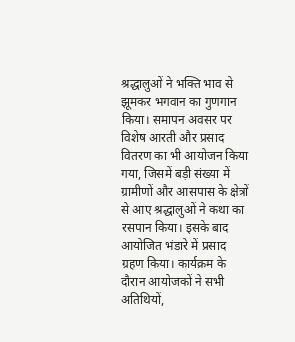श्रद्धालुओं ने भक्ति भाव से झूमकर भगवान का गुणगान किया। समापन अवसर पर विशेष आरती और प्रसाद वितरण का भी आयोजन किया गया, जिसमें बड़ी संख्या में ग्रामीणों और आसपास के क्षेत्रों से आए श्रद्धालुओं ने कथा का रसपान किया। इसके बाद आयोजित भंडारे में प्रसाद ग्रहण किया। कार्यक्रम के दौरान आयोजकों ने सभी अतिथियों,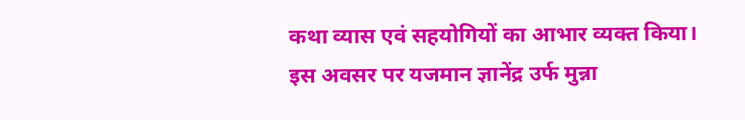कथा व्यास एवं सहयोगियों का आभार व्यक्त किया। इस अवसर पर यजमान ज्ञानेंद्र उर्फ मुन्ना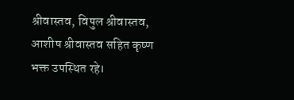श्रीवास्तव, विपुल श्रीवास्तव, आशीष श्रीवास्तव सहित कृष्ण भक्त उपस्थित रहे।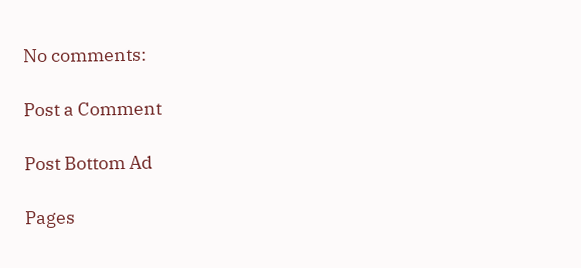No comments:

Post a Comment

Post Bottom Ad

Pages